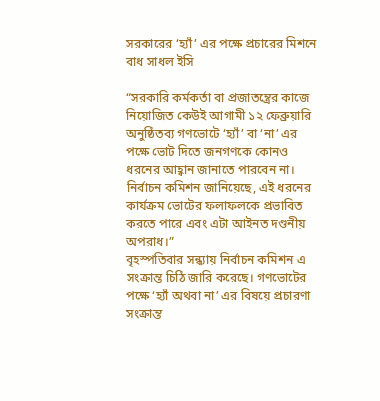সরকারের ‘হ্যাঁ’ এর পক্ষে প্রচারের মিশনে বাধ সাধল ইসি

“সরকারি কর্মকর্তা বা প্রজাতন্ত্রের কাজে নিয়োজিত কেউই আগামী ১২ ফেব্রুয়ারি অনুষ্ঠিতব্য গণভোটে ‘হ্যাঁ’ বা ‘না’ এর পক্ষে ভোট দিতে জনগণকে কোনও ধরনের আহ্বান জানাতে পারবেন না। নির্বাচন কমিশন জানিয়েছে, এই ধরনের কার্যক্রম ভোটের ফলাফলকে প্রভাবিত করতে পারে এবং এটা আইনত দণ্ডনীয় অপরাধ।”
বৃহস্পতিবার সন্ধ্যায় নির্বাচন কমিশন এ সংক্রান্ত চিঠি জারি করেছে। গণভোটের পক্ষে ‘হ্যাঁ অথবা না’ এর বিষয়ে প্রচারণা সংক্রান্ত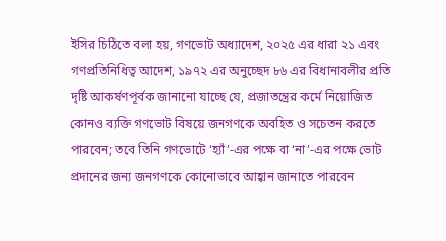ইসির চিঠিতে বলা হয়, গণভোট অধ্যাদেশ, ২০২৫ এর ধারা ২১ এবং গণপ্রতিনিধিত্ব আদেশ, ১৯৭২ এর অনুচ্ছেদ ৮৬ এর বিধানাবলীর প্রতি দৃষ্টি আকর্ষণপূর্বক জানানো যাচ্ছে যে, প্রজাতন্ত্রের কর্মে নিয়োজিত কোনও ব্যক্তি গণভোট বিষয়ে জনগণকে অবহিত ও সচেতন করতে পারবেন; তবে তিনি গণভোটে ‘হ্যাঁ’-এর পক্ষে বা ‘না’-এর পক্ষে ভোট প্রদানের জন্য জনগণকে কোনোভাবে আহ্বান জানাতে পারবেন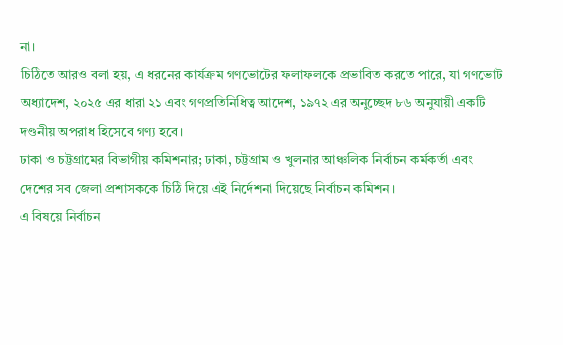না।
চিঠিতে আরও বলা হয়, এ ধরনের কার্যক্রম গণভোটের ফলাফলকে প্রভাবিত করতে পারে, যা গণভোট অধ্যাদেশ, ২০২৫ এর ধারা ২১ এবং গণপ্রতিনিধিত্ব আদেশ, ১৯৭২ এর অনুচ্ছেদ ৮৬ অনুযায়ী একটি দণ্ডনীয় অপরাধ হিসেবে গণ্য হবে।
ঢাকা ও চট্টগ্রামের বিভাগীয় কমিশনার; ঢাকা, চট্টগ্রাম ও খুলনার আঞ্চলিক নির্বাচন কর্মকর্তা এবং দেশের সব জেলা প্রশাসককে চিঠি দিয়ে এই নির্দেশনা দিয়েছে নির্বাচন কমিশন।
এ বিষয়ে নির্বাচন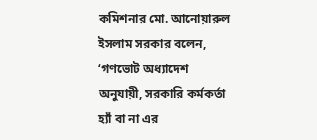কমিশনার মো. আনোয়ারুল ইসলাম সরকার বলেন, ‘গণভোট অধ্যাদেশ অনুযায়ী, সরকারি কর্মকর্তা হ্যাঁ বা না এর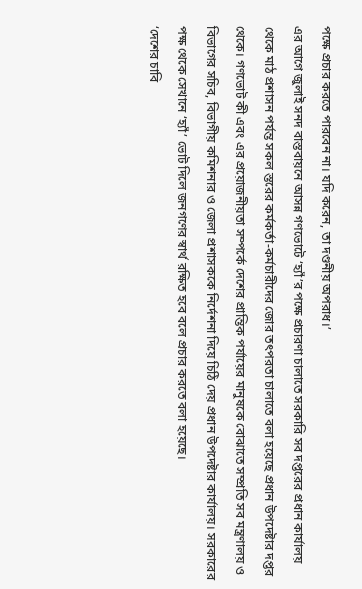পক্ষে প্রচার করতে পারবেন না। যদি করেন, তা দণ্ডনীয় অপরাধ।’
এর আগে জুলাই সনদ বাস্তবায়নে আসন্ন গণভোটে ‘হ্যাঁ’র পক্ষে প্রচারণা চালাতে সরকারি সব দপ্তরের প্রধান কার্যালয় থেকে মাঠ প্রশাসন পর্যন্ত সকল স্তরের কর্মকর্তা-কর্মচারীদের জোর তৎপরতা চালাতে বলা হয়েছে প্রধান উপদেষ্টার দপ্তর থেকে। গণভোট কী এবং এর প্রয়োজনীয়তা সম্পর্কে দেশের প্রান্তিক পর্যায়ের মানুষকে বোঝাতে সম্প্রতি সব মন্ত্রণালয় ও বিভাগের সচিব, বিভাগীয় কমিশনার ও জেলা প্রশাসককে নির্দেশনা দিয়ে চিঠি দেয় প্রধান উপদেষ্টার কার্যালয়। সরকারের পক্ষ থেকে সেখানে ‘হ্যাঁ’ ভোট দিলে জনগণের স্বার্থ রক্ষিত হবে বলে প্রচার করতে বলা হয়েছে।
‘দেশের চাবি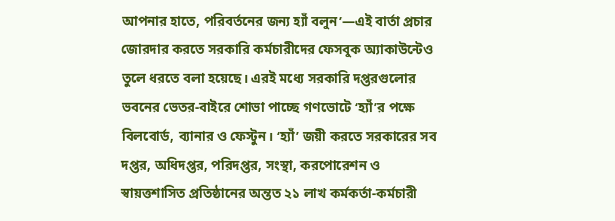আপনার হাতে, পরিবর্তনের জন্য হ্যাঁ বলুন’—এই বার্তা প্রচার জোরদার করতে সরকারি কর্মচারীদের ফেসবুক অ্যাকাউন্টেও তুলে ধরতে বলা হয়েছে। এরই মধ্যে সরকারি দপ্তরগুলোর ভবনের ভেতর-বাইরে শোভা পাচ্ছে গণভোটে ‘হ্যাঁ’র পক্ষে বিলবোর্ড, ব্যানার ও ফেস্টুন। ‘হ্যাঁ’ জয়ী করতে সরকারের সব দপ্তর, অধিদপ্তর, পরিদপ্তর, সংস্থা, করপোরেশন ও স্বায়ত্তশাসিত প্রতিষ্ঠানের অন্তত ২১ লাখ কর্মকর্তা-কর্মচারী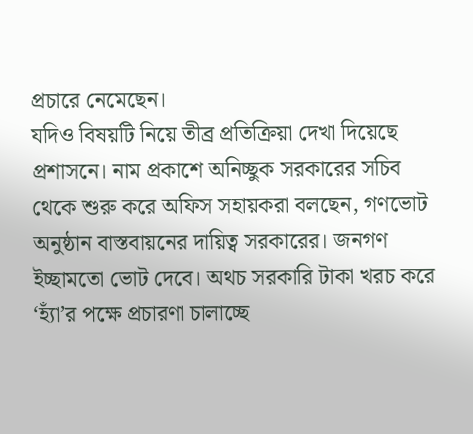প্রচারে নেমেছেন।
যদিও বিষয়টি নিয়ে তীব্র প্রতিক্রিয়া দেখা দিয়েছে প্রশাসনে। নাম প্রকাশে অনিচ্ছুক সরকারের সচিব থেকে শুরু করে অফিস সহায়করা বলছেন, গণভোট অনুষ্ঠান বাস্তবায়নের দায়িত্ব সরকারের। জনগণ ইচ্ছামতো ভোট দেবে। অথচ সরকারি টাকা খরচ করে ‘হ্যাঁ’র পক্ষে প্রচারণা চালাচ্ছে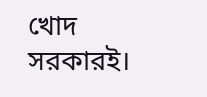খোদ সরকারই।